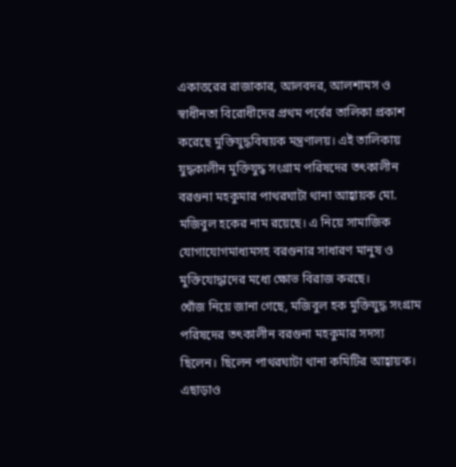একাত্তরের রাজাকার, আলবদর, আলশামস ও স্বাধীনতা বিরোধীদের প্রথম পর্বের তালিকা প্রকাশ করেছে মুক্তিযুদ্ধবিষয়ক মন্ত্রণালয়। এই তালিকায় যুদ্ধকালীন মুক্তিযুদ্ধ সংগ্রাম পরিষদের তৎকালীন বরগুনা মহকুমার পাথরঘাটা থানা আহ্বায়ক মো. মজিবুল হকের নাম রয়েছে। এ নিয়ে সামাজিক যোগাযোগমাধ্যমসহ বরগুনার সাধারণ মানুষ ও মুক্তিযোদ্ধাদের মধ্যে ক্ষোভ বিরাজ করছে।
খোঁজ নিয়ে জানা গেছে, মজিবুল হক মুক্তিযুদ্ধ সংগ্রাম পরিষদের তৎকালীন বরগুনা মহকুমার সদস্য ছিলেন। ছিলেন পাথরঘাটা থানা কমিটির আহ্বায়ক। এছাড়াও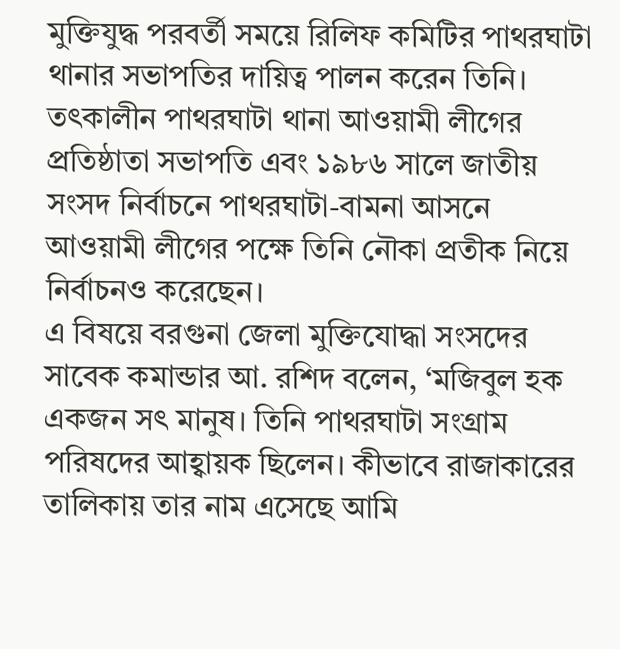মুক্তিযুদ্ধ পরবর্তী সময়ে রিলিফ কমিটির পাথরঘাটা থানার সভাপতির দায়িত্ব পালন করেন তিনি। তৎকালীন পাথরঘাটা থানা আওয়ামী লীগের প্রতিষ্ঠাতা সভাপতি এবং ১৯৮৬ সালে জাতীয় সংসদ নির্বাচনে পাথরঘাটা-বামনা আসনে আওয়ামী লীগের পক্ষে তিনি নৌকা প্রতীক নিয়ে নির্বাচনও করেছেন।
এ বিষয়ে বরগুনা জেলা মুক্তিযোদ্ধা সংসদের সাবেক কমান্ডার আ. রশিদ বলেন, ‘মজিবুল হক একজন সৎ মানুষ। তিনি পাথরঘাটা সংগ্রাম পরিষদের আহ্বায়ক ছিলেন। কীভাবে রাজাকারের তালিকায় তার নাম এসেছে আমি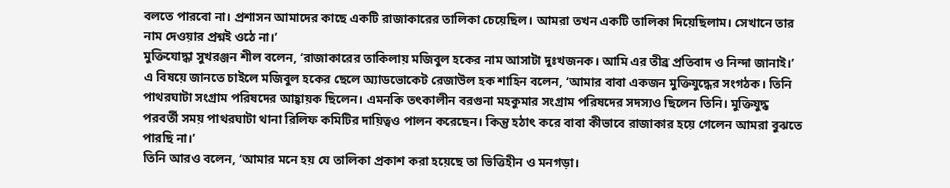বলতে পারবো না। প্রশাসন আমাদের কাছে একটি রাজাকারের তালিকা চেয়েছিল। আমরা তখন একটি তালিকা দিয়েছিলাম। সেখানে তার নাম দেওয়ার প্রশ্নই ওঠে না।’
মুক্তিযোদ্ধা সুখরঞ্জন শীল বলেন, ‘রাজাকারের তাকিলায় মজিবুল হকের নাম আসাটা দুঃখজনক। আমি এর তীব্র প্রতিবাদ ও নিন্দা জানাই।’
এ বিষয়ে জানতে চাইলে মজিবুল হকের ছেলে অ্যাডভোকেট রেজাউল হক শাহিন বলেন, ‘আমার বাবা একজন মুক্তিযুদ্ধের সংগঠক। তিনি পাথরঘাটা সংগ্রাম পরিষদের আহ্বায়ক ছিলেন। এমনকি তৎকালীন বরগুনা মহকুমার সংগ্রাম পরিষদের সদস্যও ছিলেন তিনি। মুক্তিযুদ্ধ পরবর্তী সময় পাথরঘাটা থানা রিলিফ কমিটির দায়িত্বও পালন করেছেন। কিন্তু হঠাৎ করে বাবা কীভাবে রাজাকার হয়ে গেলেন আমরা বুঝতে পারছি না।’
তিনি আরও বলেন, ‘আমার মনে হয় যে তালিকা প্রকাশ করা হয়েছে তা ভিত্তিহীন ও মনগড়া।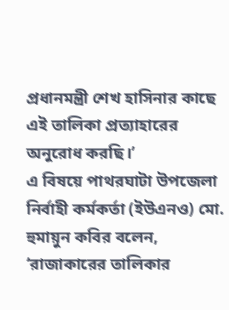প্রধানমন্ত্রী শেখ হাসিনার কাছে এই তালিকা প্রত্যাহারের অনুরোধ করছি।’
এ বিষয়ে পাথরঘাটা উপজেলা নির্বাহী কর্মকর্তা (ইউএনও) মো. হুমায়ুন কবির বলেন, ‘রাজাকারের তালিকার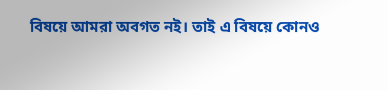বিষয়ে আমরা অবগত নই। তাই এ বিষয়ে কোনও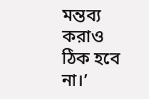মন্তব্য করাও ঠিক হবে না।’